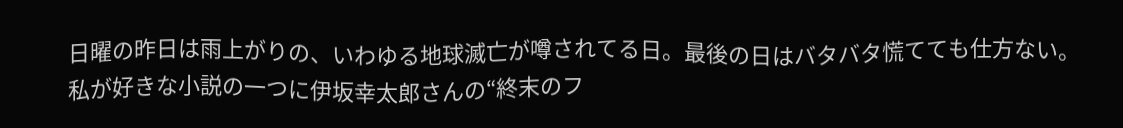日曜の昨日は雨上がりの、いわゆる地球滅亡が噂されてる日。最後の日はバタバタ慌てても仕方ない。
私が好きな小説の一つに伊坂幸太郎さんの“終末のフ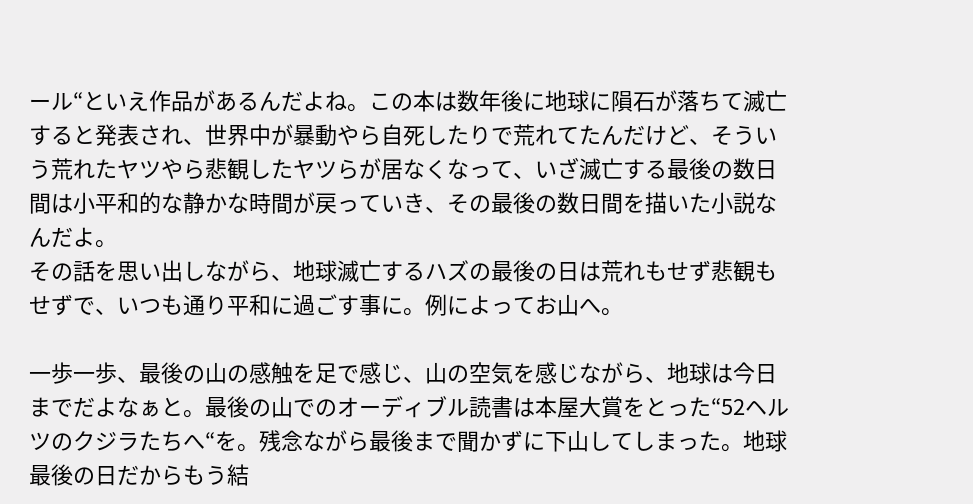ール“といえ作品があるんだよね。この本は数年後に地球に隕石が落ちて滅亡すると発表され、世界中が暴動やら自死したりで荒れてたんだけど、そういう荒れたヤツやら悲観したヤツらが居なくなって、いざ滅亡する最後の数日間は小平和的な静かな時間が戻っていき、その最後の数日間を描いた小説なんだよ。
その話を思い出しながら、地球滅亡するハズの最後の日は荒れもせず悲観もせずで、いつも通り平和に過ごす事に。例によってお山へ。

一歩一歩、最後の山の感触を足で感じ、山の空気を感じながら、地球は今日までだよなぁと。最後の山でのオーディブル読書は本屋大賞をとった“52ヘルツのクジラたちへ“を。残念ながら最後まで聞かずに下山してしまった。地球最後の日だからもう結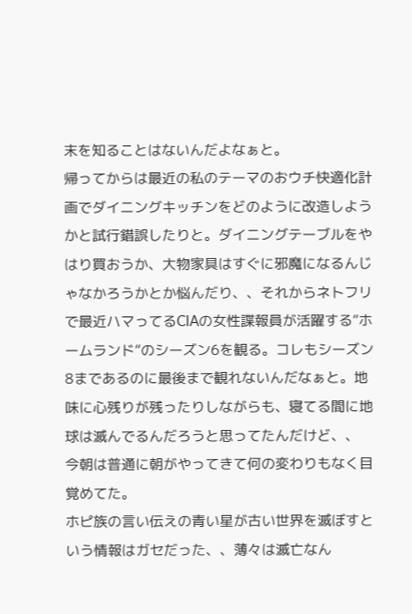末を知ることはないんだよなぁと。
帰ってからは最近の私のテーマのおウチ快適化計画でダイニングキッチンをどのように改造しようかと試行錯誤したりと。ダイニングテーブルをやはり買おうか、大物家具はすぐに邪魔になるんじゃなかろうかとか悩んだり、、それからネトフリで最近ハマってるCIAの女性諜報員が活躍する“ホームランド“のシーズン6を観る。コレもシーズン8まであるのに最後まで観れないんだなぁと。地味に心残りが残ったりしながらも、寝てる間に地球は滅んでるんだろうと思ってたんだけど、、
今朝は普通に朝がやってきて何の変わりもなく目覚めてた。
ホピ族の言い伝えの青い星が古い世界を滅ぼすという情報はガセだった、、薄々は滅亡なん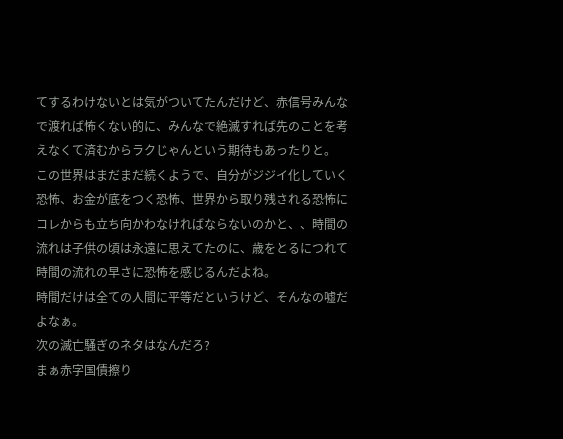てするわけないとは気がついてたんだけど、赤信号みんなで渡れば怖くない的に、みんなで絶滅すれば先のことを考えなくて済むからラクじゃんという期待もあったりと。
この世界はまだまだ続くようで、自分がジジイ化していく恐怖、お金が底をつく恐怖、世界から取り残される恐怖にコレからも立ち向かわなければならないのかと、、時間の流れは子供の頃は永遠に思えてたのに、歳をとるにつれて時間の流れの早さに恐怖を感じるんだよね。
時間だけは全ての人間に平等だというけど、そんなの嘘だよなぁ。
次の滅亡騒ぎのネタはなんだろ?
まぁ赤字国債擦り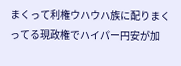まくって利権ウハウハ族に配りまくってる現政権でハイパー円安が加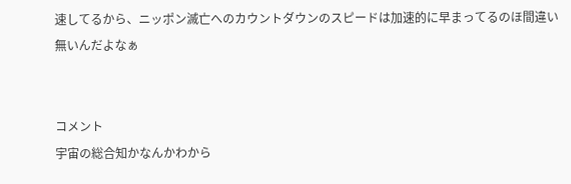速してるから、ニッポン滅亡へのカウントダウンのスピードは加速的に早まってるのほ間違い無いんだよなぁ


コメント
宇宙の総合知かなんかわから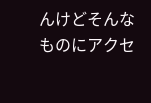んけどそんなものにアクセ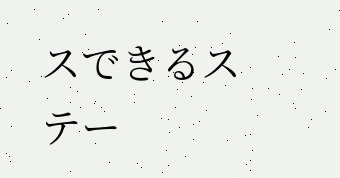スできるステー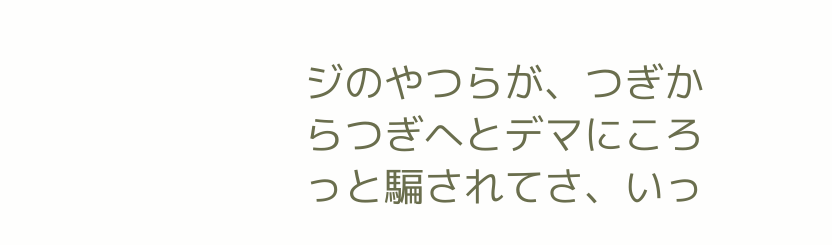ジのやつらが、つぎからつぎへとデマにころっと騙されてさ、いっ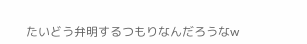たいどう弁明するつもりなんだろうなw